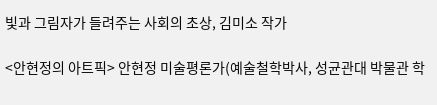빛과 그림자가 들려주는 사회의 초상, 김미소 작가

<안현정의 아트픽> 안현정 미술평론가(예술철학박사, 성균관대 박물관 학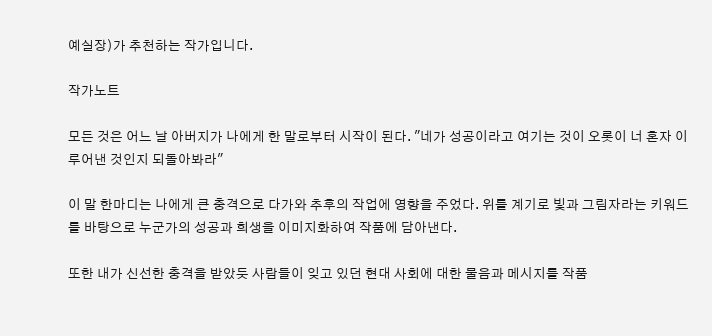예실장)가 추천하는 작가입니다.

작가노트

모든 것은 어느 날 아버지가 나에게 한 말로부터 시작이 된다. "네가 성공이라고 여기는 것이 오롯이 너 혼자 이루어낸 것인지 되돌아봐라"

이 말 한마디는 나에게 큰 충격으로 다가와 추후의 작업에 영향을 주었다. 위를 계기로 빛과 그림자라는 키워드를 바탕으로 누군가의 성공과 희생을 이미지화하여 작품에 담아낸다.

또한 내가 신선한 충격을 받았듯 사람들이 잊고 있던 현대 사회에 대한 물음과 메시지를 작품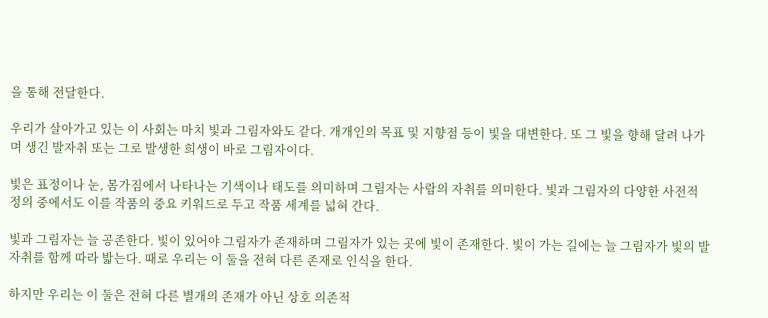을 통해 전달한다.

우리가 살아가고 있는 이 사회는 마치 빛과 그림자와도 같다. 개개인의 목표 및 지향점 등이 빛을 대변한다. 또 그 빛을 향해 달려 나가며 생긴 발자취 또는 그로 발생한 희생이 바로 그림자이다.

빛은 표정이나 눈, 몸가짐에서 나타나는 기색이나 태도를 의미하며 그림자는 사람의 자취를 의미한다. 빛과 그림자의 다양한 사전적 정의 중에서도 이를 작품의 중요 키워드로 두고 작품 세계를 넓혀 간다.

빛과 그림자는 늘 공존한다. 빛이 있어야 그림자가 존재하며 그림자가 있는 곳에 빛이 존재한다. 빛이 가는 길에는 늘 그림자가 빛의 발자취를 함께 따라 밟는다. 때로 우리는 이 둘을 전혀 다른 존재로 인식을 한다.

하지만 우리는 이 둘은 전혀 다른 별개의 존재가 아닌 상호 의존적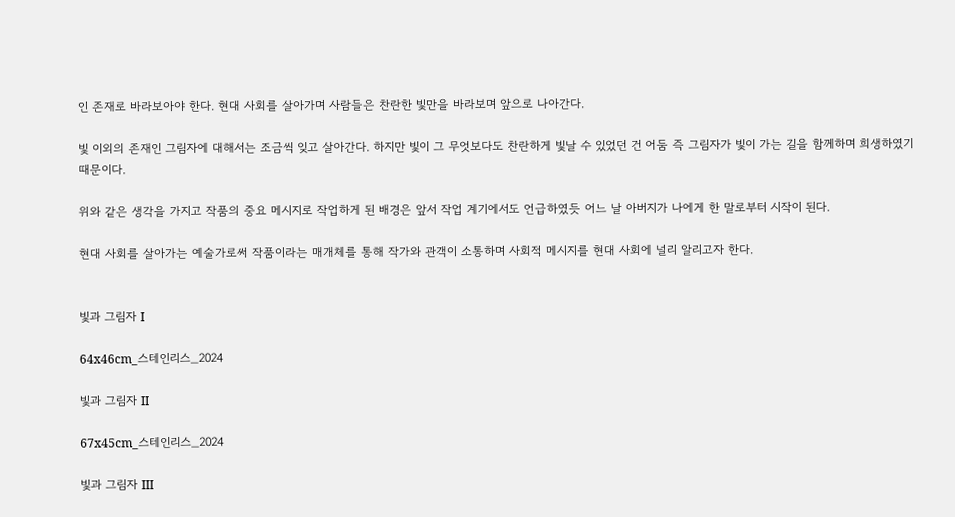인 존재로 바라보아야 한다. 현대 사회를 살아가며 사람들은 찬란한 빛만을 바라보며 앞으로 나아간다.

빛 이외의 존재인 그림자에 대해서는 조금씩 잊고 살아간다. 하지만 빛이 그 무엇보다도 찬란하게 빛날 수 있었던 건 어둠 즉 그림자가 빛이 가는 길을 함께하며 희생하였기 때문이다.

위와 같은 생각을 가지고 작품의 중요 메시지로 작업하게 된 배경은 앞서 작업 계기에서도 언급하였듯 어느 날 아버지가 나에게 한 말로부터 시작이 된다.

현대 사회를 살아가는 예술가로써 작품이라는 매개체를 통해 작가와 관객이 소통하며 사회적 메시지를 현대 사회에 널리 알리고자 한다.


빛과 그림자 I

64x46cm_스테인리스_2024

빛과 그림자 II

67x45cm_스테인리스_2024

빛과 그림자 III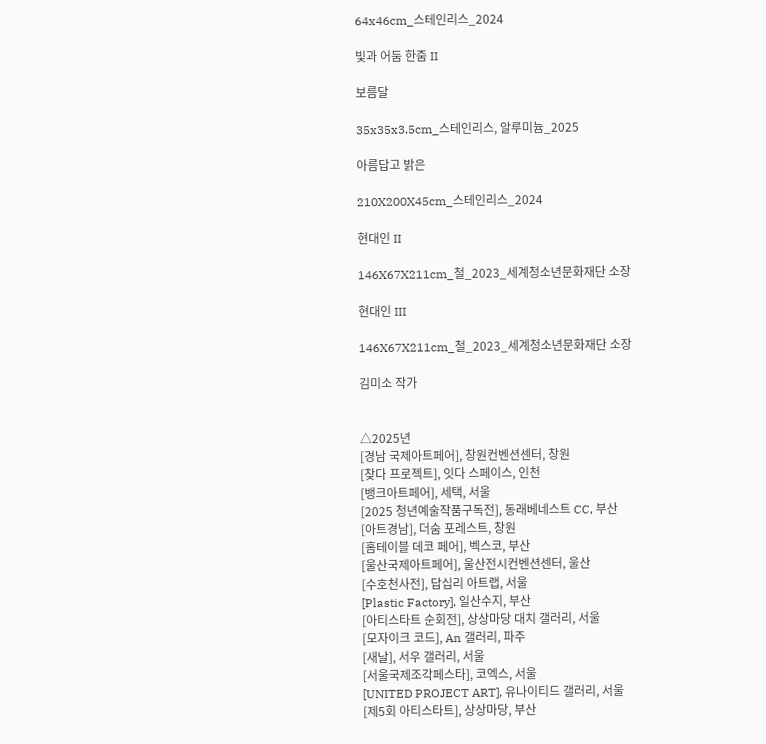64x46cm_스테인리스_2024

빛과 어둠 한줌 II

보름달

35x35x3.5cm_스테인리스, 알루미늄_2025

아름답고 밝은

210X200X45cm_스테인리스_2024

현대인 II

146X67X211cm_철_2023_세계청소년문화재단 소장

현대인 III

146X67X211cm_철_2023_세계청소년문화재단 소장

김미소 작가


△2025년
[경남 국제아트페어], 창원컨벤션센터, 창원
[찾다 프로젝트], 잇다 스페이스, 인천
[뱅크아트페어], 세택, 서울
[2025 청년예술작품구독전], 동래베네스트 CC, 부산
[아트경남], 더숨 포레스트, 창원
[홈테이블 데코 페어], 벡스코, 부산
[울산국제아트페어], 울산전시컨벤션센터, 울산
[수호천사전], 답십리 아트랩, 서울
[Plastic Factory], 일산수지, 부산
[아티스타트 순회전], 상상마당 대치 갤러리, 서울
[모자이크 코드], An 갤러리, 파주
[새날], 서우 갤러리, 서울
[서울국제조각페스타], 코엑스, 서울
[UNITED PROJECT ART], 유나이티드 갤러리, 서울
[제5회 아티스타트], 상상마당, 부산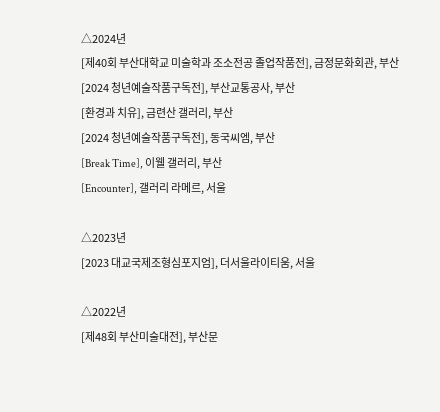△2024년
[제40회 부산대학교 미술학과 조소전공 졸업작품전], 금정문화회관, 부산
[2024 청년예술작품구독전], 부산교통공사, 부산
[환경과 치유], 금련산 갤러리, 부산
[2024 청년예술작품구독전], 동국씨엠, 부산
[Break Time], 이웰 갤러리, 부산
[Encounter], 갤러리 라메르, 서울

△2023년
[2023 대교국제조형심포지엄], 더서울라이티움, 서울

△2022년
[제48회 부산미술대전], 부산문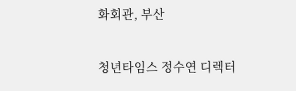화회관, 부산

청년타임스 정수연 디렉터